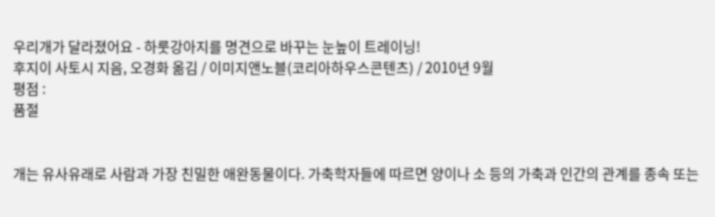우리개가 달라졌어요 - 하룻강아지를 명견으로 바꾸는 눈높이 트레이닝!
후지이 사토시 지음, 오경화 옮김 / 이미지앤노블(코리아하우스콘텐츠) / 2010년 9월
평점 :
품절


개는 유사유래로 사람과 가장 친밀한 애완동물이다. 가축학자들에 따르면 양이나 소 등의 가축과 인간의 관계를 종속 또는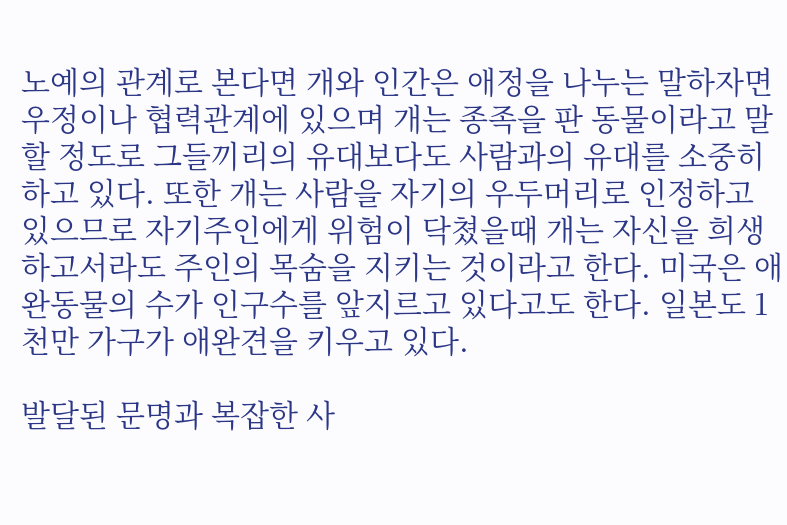노예의 관계로 본다면 개와 인간은 애정을 나누는 말하자면 우정이나 협력관계에 있으며 개는 종족을 판 동물이라고 말 할 정도로 그들끼리의 유대보다도 사람과의 유대를 소중히 하고 있다. 또한 개는 사람을 자기의 우두머리로 인정하고 있으므로 자기주인에게 위험이 닥쳤을때 개는 자신을 희생하고서라도 주인의 목숨을 지키는 것이라고 한다. 미국은 애완동물의 수가 인구수를 앞지르고 있다고도 한다. 일본도 1천만 가구가 애완견을 키우고 있다.

발달된 문명과 복잡한 사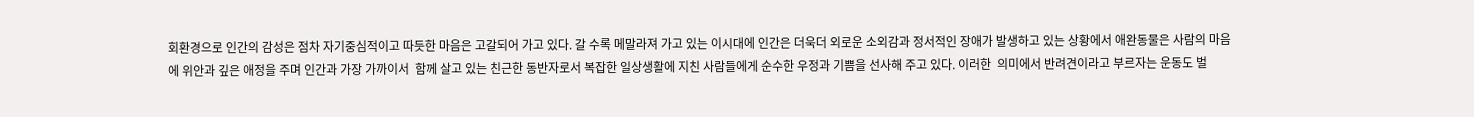회환경으로 인간의 감성은 점차 자기중심적이고 따듯한 마음은 고갈되어 가고 있다. 갈 수록 메말라져 가고 있는 이시대에 인간은 더욱더 외로운 소외감과 정서적인 장애가 발생하고 있는 상황에서 애완동물은 사람의 마음에 위안과 깊은 애정을 주며 인간과 가장 가까이서  함께 살고 있는 친근한 동반자로서 복잡한 일상생활에 지친 사람들에게 순수한 우정과 기쁨을 선사해 주고 있다. 이러한  의미에서 반려견이라고 부르자는 운동도 벌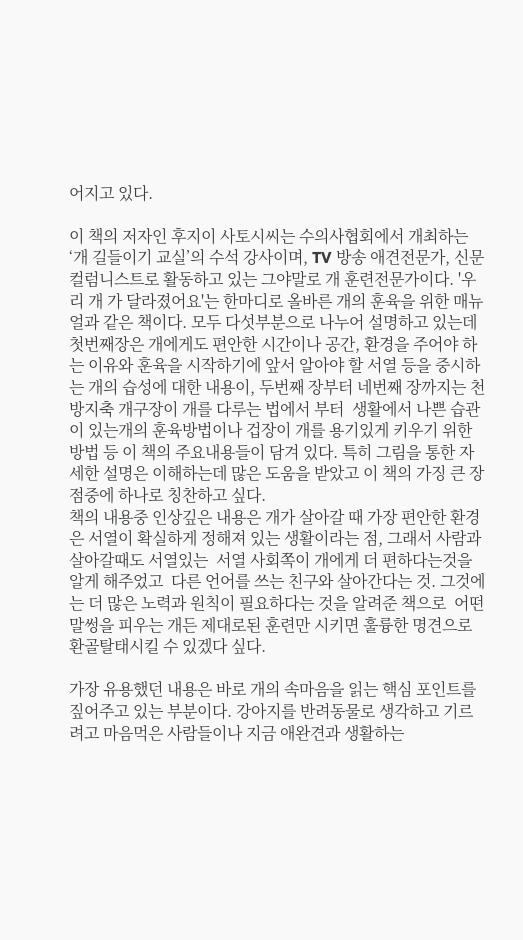어지고 있다.

이 책의 저자인 후지이 사토시씨는 수의사협회에서 개최하는 ‘개 길들이기 교실’의 수석 강사이며, TV 방송 애견전문가, 신문 컬럼니스트로 활동하고 있는 그야말로 개 훈련전문가이다. '우리 개 가 달라졌어요'는 한마디로 올바른 개의 훈육을 위한 매뉴얼과 같은 책이다. 모두 다섯부분으로 나누어 설명하고 있는데 첫번째장은 개에게도 편안한 시간이나 공간, 환경을 주어야 하는 이유와 훈육을 시작하기에 앞서 알아야 할 서열 등을 중시하는 개의 습성에 대한 내용이, 두번째 장부터 네번째 장까지는 천방지축 개구장이 개를 다루는 법에서 부터  생활에서 나쁜 습관이 있는개의 훈육방법이나 겁장이 개를 용기있게 키우기 위한 방법 등 이 책의 주요내용들이 담겨 있다. 특히 그림을 통한 자세한 설명은 이해하는데 많은 도움을 받았고 이 책의 가징 큰 장점중에 하나로 칭찬하고 싶다.
책의 내용중 인상깊은 내용은 개가 살아갈 때 가장 편안한 환경은 서열이 확실하게 정해져 있는 생활이라는 점, 그래서 사람과 살아갈때도 서열있는  서열 사회쪽이 개에게 더 편하다는것을 알게 해주었고  다른 언어를 쓰는 친구와 살아간다는 것. 그것에는 더 많은 노력과 원칙이 필요하다는 것을 알려준 책으로  어떤 말썽을 피우는 개든 제대로된 훈련만 시키면 훌륭한 명견으로 환골탈태시킬 수 있겠다 싶다.

가장 유용했던 내용은 바로 개의 속마음을 읽는 핵심 포인트를 짚어주고 있는 부분이다. 강아지를 반려동물로 생각하고 기르려고 마음먹은 사람들이나 지금 애완견과 생활하는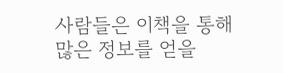사람들은 이책을 통해 많은 정보를 얻을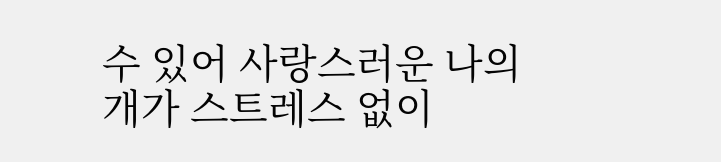수 있어 사랑스러운 나의 개가 스트레스 없이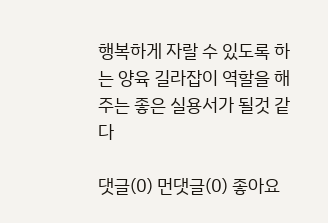행복하게 자랄 수 있도록 하는 양육 길라잡이 역할을 해주는 좋은 실용서가 될것 같다

댓글(0) 먼댓글(0) 좋아요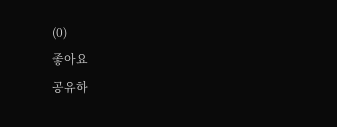(0)
좋아요
공유하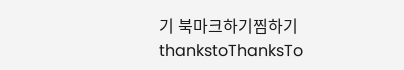기 북마크하기찜하기 thankstoThanksTo